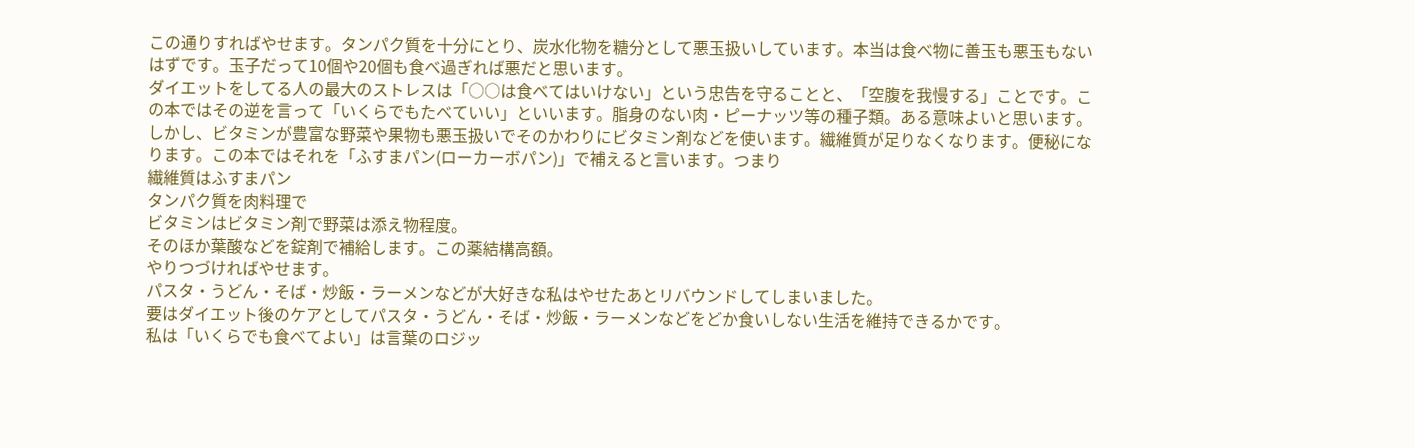この通りすればやせます。タンパク質を十分にとり、炭水化物を糖分として悪玉扱いしています。本当は食べ物に善玉も悪玉もないはずです。玉子だって10個や20個も食べ過ぎれば悪だと思います。
ダイエットをしてる人の最大のストレスは「○○は食べてはいけない」という忠告を守ることと、「空腹を我慢する」ことです。この本ではその逆を言って「いくらでもたべていい」といいます。脂身のない肉・ピーナッツ等の種子類。ある意味よいと思います。しかし、ビタミンが豊富な野菜や果物も悪玉扱いでそのかわりにビタミン剤などを使います。繊維質が足りなくなります。便秘になります。この本ではそれを「ふすまパン(ローカーボパン)」で補えると言います。つまり
繊維質はふすまパン
タンパク質を肉料理で
ビタミンはビタミン剤で野菜は添え物程度。
そのほか葉酸などを錠剤で補給します。この薬結構高額。
やりつづければやせます。
パスタ・うどん・そば・炒飯・ラーメンなどが大好きな私はやせたあとリバウンドしてしまいました。
要はダイエット後のケアとしてパスタ・うどん・そば・炒飯・ラーメンなどをどか食いしない生活を維持できるかです。
私は「いくらでも食べてよい」は言葉のロジッ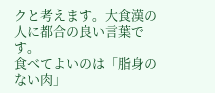クと考えます。大食漢の人に都合の良い言葉です。
食べてよいのは「脂身のない肉」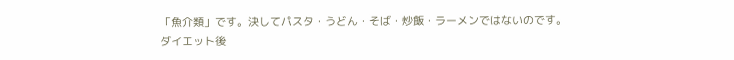「魚介類」です。決してパスタ・うどん・そば・炒飯・ラーメンではないのです。
ダイエット後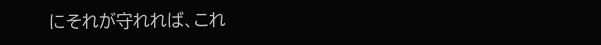にそれが守れれば、これ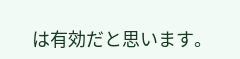は有効だと思います。